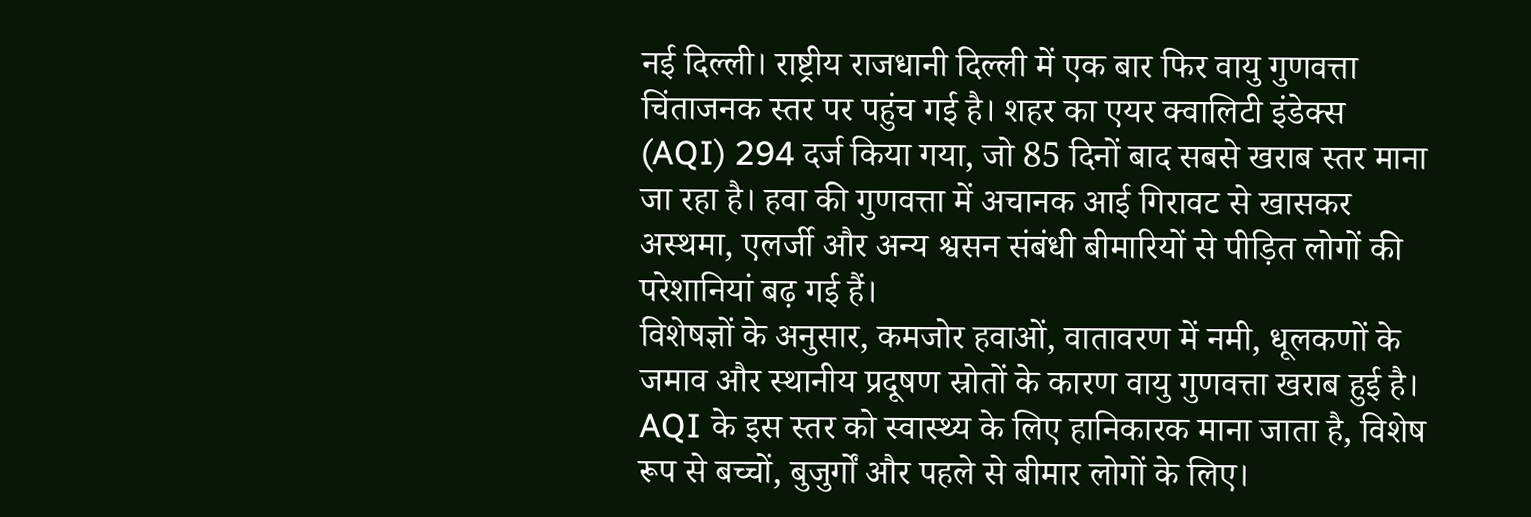नई दिल्ली। राष्ट्रीय राजधानी दिल्ली में एक बार फिर वायु गुणवत्ता चिंताजनक स्तर पर पहुंच गई है। शहर का एयर क्वालिटी इंडेक्स (AQI) 294 दर्ज किया गया, जो 85 दिनों बाद सबसे खराब स्तर माना जा रहा है। हवा की गुणवत्ता में अचानक आई गिरावट से खासकर अस्थमा, एलर्जी और अन्य श्वसन संबंधी बीमारियों से पीड़ित लोगों की परेशानियां बढ़ गई हैं।
विशेषज्ञों के अनुसार, कमजोर हवाओं, वातावरण में नमी, धूलकणों के जमाव और स्थानीय प्रदूषण स्रोतों के कारण वायु गुणवत्ता खराब हुई है। AQI के इस स्तर को स्वास्थ्य के लिए हानिकारक माना जाता है, विशेष रूप से बच्चों, बुजुर्गों और पहले से बीमार लोगों के लिए।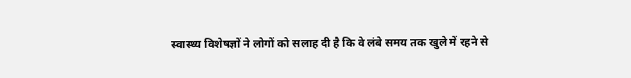स्वास्थ्य विशेषज्ञों ने लोगों को सलाह दी है कि वे लंबे समय तक खुले में रहने से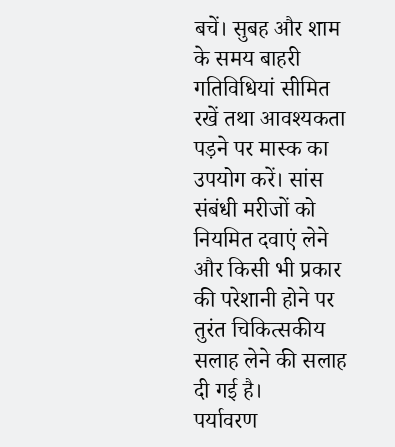बचें। सुबह और शाम के समय बाहरी गतिविधियां सीमित रखें तथा आवश्यकता पड़ने पर मास्क का उपयोग करें। सांस संबंधी मरीजों को नियमित दवाएं लेने और किसी भी प्रकार की परेशानी होने पर तुरंत चिकित्सकीय सलाह लेने की सलाह दी गई है।
पर्यावरण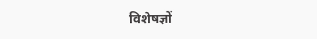विशेषज्ञों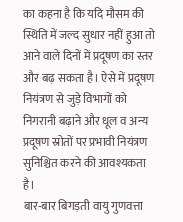का कहना है कि यदि मौसम की स्थिति में जल्द सुधार नहीं हुआ तो आने वाले दिनों में प्रदूषण का स्तर और बढ़ सकता है। ऐसे में प्रदूषण नियंत्रण से जुड़े विभागों को निगरानी बढ़ाने और धूल व अन्य प्रदूषण स्रोतों पर प्रभावी नियंत्रण सुनिश्चित करने की आवश्यकता है।
बार-बार बिगड़ती वायु गुणवत्ता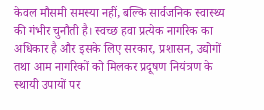केवल मौसमी समस्या नहीं, बल्कि सार्वजनिक स्वास्थ्य की गंभीर चुनौती है। स्वच्छ हवा प्रत्येक नागरिक का अधिकार है और इसके लिए सरकार, प्रशासन, उद्योगों तथा आम नागरिकों को मिलकर प्रदूषण नियंत्रण के स्थायी उपायों पर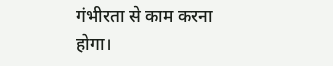गंभीरता से काम करना होगा।